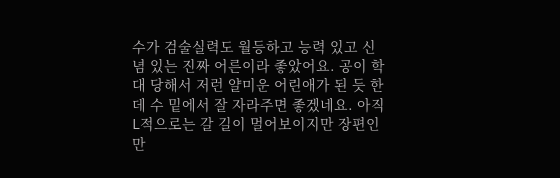수가 검술실력도 월등하고 능력 있고 신념 있는 진짜 어른이라 좋았어요. 공이 학대 당해서 저런 얄미운 어린애가 된 듯 한데 수 밑에서 잘 자라주면 좋겠네요. 아직 L적으로는 갈 길이 멀어보이지만 장편인만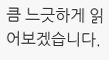큼 느긋하게 읽어보겠습니다.